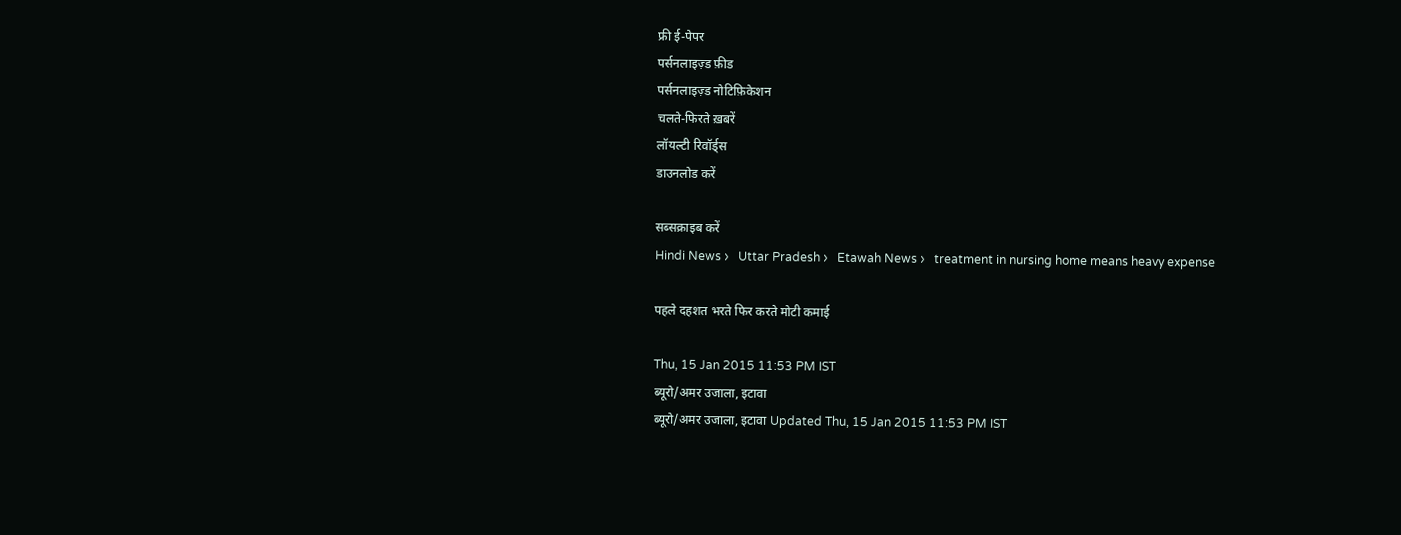फ्री ई-पेपर
पर्सनलाइज़्ड फ़ीड
पर्सनलाइज़्ड नोटिफ़िकेशन
चलते-फिरते ख़बरें
लॉयल्टी रिवॉर्ड्स
डाउनलोड करें

सब्सक्राइब करें
Hindi News ›   Uttar Pradesh ›   Etawah News ›   treatment in nursing home means heavy expense

पहले दहशत भरते फिर करते मोटी कमाई

Thu, 15 Jan 2015 11:53 PM IST
ब्यूरो/अमर उजाला, इटावा
ब्यूरो/अमर उजाला, इटावा Updated Thu, 15 Jan 2015 11:53 PM IST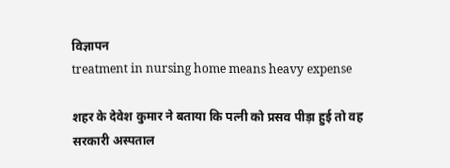विज्ञापन
treatment in nursing home means heavy expense

शहर के देवेश कुमार ने बताया कि पत्नी को प्रसव पीड़ा हुई तो वह सरकारी अस्पताल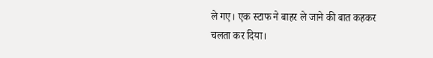ले गए। एक स्टाफ ने बाहर ले जाने की बात कहकर चलता कर दिया।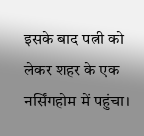इसके बाद पत्नी को लेकर शहर के एक नर्सिंगहोम में पहुंचा।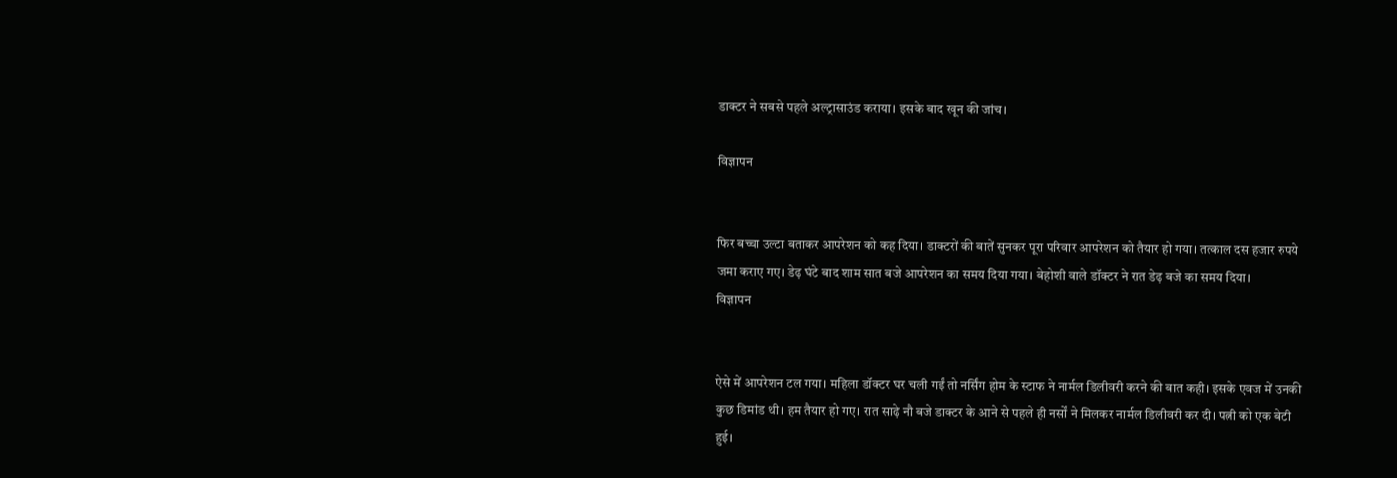डाक्टर ने सबसे पहले अल्ट्रासाउंड कराया। इसके बाद खून की जांच।

विज्ञापन


फिर बच्चा उल्टा बताकर आपरेशन को कह दिया। डाक्टरों की बातें सुनकर पूरा परिवार आपरेशन को तैयार हो गया। तत्काल दस हजार रुपये जमा कराए गए। डेढ़ घंटे बाद शाम सात बजे आपरेशन का समय दिया गया। बेहोशी वाले डॉक्टर ने रात डेढ़ बजे का समय दिया।
विज्ञापन


ऐसे में आपरेशन टल गया। महिला डॉक्टर घर चली गईं तो नर्सिंग होम के स्टाफ ने नार्मल डिलीवरी करने की बात कही। इसके एवज में उनकी कुछ डिमांड थी। हम तैयार हो गए। रात साढ़े नौ बजे डाक्टर के आने से पहले ही नर्सों ने मिलकर नार्मल डिलीवरी कर दी। पत्नी को एक बेटी हुई।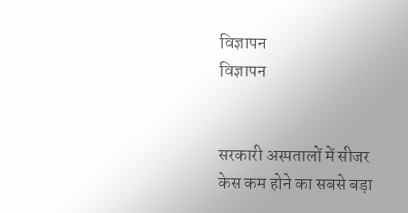विज्ञापन
विज्ञापन


सरकारी अस्पतालों में सीजर केस कम होने का सबसे बड़ा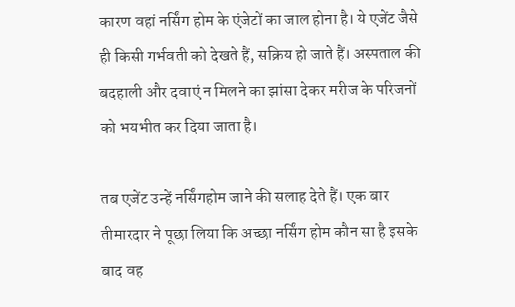कारण वहां नर्सिंग होम के एंजेटों का जाल होना है। ये एजेंट जैसे ही किसी गर्भवती को देखते हैं, सक्रिय हो जाते हैं। अस्पताल की बदहाली और दवाएं न मिलने का झांसा देकर मरीज के परिजनों को भयभीत कर दिया जाता है।

तब एजेंट उन्हें नर्सिंगहोम जाने की सलाह देते हैं। एक बार तीमारदार ने पूछा लिया कि अच्छा नर्सिंग होम कौन सा है इसके बाद वह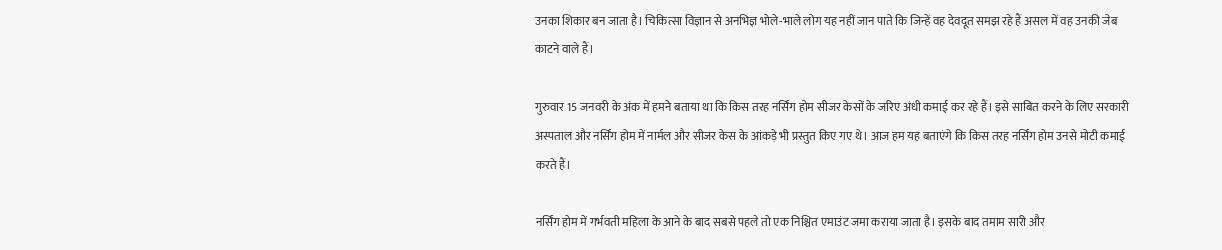उनका शिकार बन जाता है। चिकित्सा विज्ञान से अनभिज्ञ भोले-भाले लोग यह नहीं जान पाते कि जिन्हें वह देवदूत समझ रहे हैं असल में वह उनकी जेब काटने वाले हैं।

गुरुवार 15 जनवरी के अंक में हमने बताया था कि किस तरह नर्सिंग होम सीजर केसों के जरिए अंधी कमाई कर रहे हैं। इसे साबित करने के लिए सरकारी अस्पताल और नर्सिंग होम में नार्मल और सीजर केस के आंकड़े भी प्रस्तुत किए गए थे। आज हम यह बताएंगे कि किस तरह नर्सिंग होम उनसे मोटी कमाई करते हैं।

नर्सिंग होम में गर्भवती महिला के आने के बाद सबसे पहले तो एक निश्चित एमाउंट जमा कराया जाता है। इसके बाद तमाम सारी और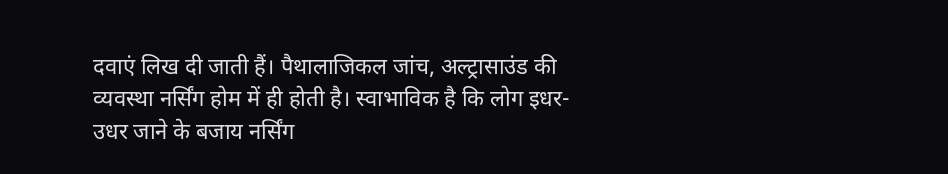दवाएं लिख दी जाती हैं। पैथालाजिकल जांच, अल्ट्रासाउंड की व्यवस्था नर्सिंग होम में ही होती है। स्वाभाविक है कि लोग इधर-उधर जाने के बजाय नर्सिंग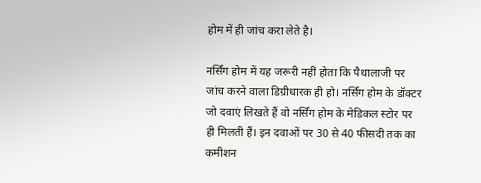होम में ही जांच करा लेते है।

नर्सिंग होम में यह जरूरी नहीं होता कि पैथालाजी पर जांच करने वाला डिग्रीधारक ही हो। नर्सिंग होम के डॉक्टर जो दवाएं लिखते हैं वो नर्सिंग होम के मेडिकल स्टोर पर ही मिलती हैं। इन दवाओं पर 30 से 40 फीसदी तक का कमीशन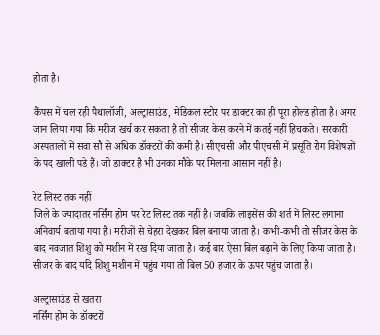होता है।

कैंपस में चल रही पैथालॉजी, अल्ट्रासाउंड, मेडिकल स्टोर पर डाक्टर का ही पूरा होल्ड होता है। अगर जान लिया गया कि मरीज खर्च कर सकता है तो सीजर केस करने में कतई नहीं हिचकते। सरकारी अस्पतालों में सवा सौ से अधिक डॉक्टरों की कमी है। सीएचसी और पीएचसी में प्रसूति रोग विशेषज्ञों के पद खाली पडे हैं। जो डाक्टर है भी उनका मौके पर मिलना आसान नहीं है।

रेट लिस्ट तक नहीं
जिले के ज्यादातर नर्सिंग होम पर रेट लिस्ट तक नहीं है। जबकि लाइसेंस की शर्त में लिस्ट लगाना अनिवार्य बताया गया है। मरीजों से चेहरा देखकर बिल बनाया जाता है। कभी-कभी तो सीजर केस के बाद नवजात शिशु को मशीन में रख दिया जाता है। कई बार ऐसा बिल बढ़ाने के लिए किया जाता है। सीजर के बाद यदि शिशु मशीन में पहुंच गया तो बिल 50 हजार के ऊपर पहुंच जाता है।

अल्ट्रासाउंड से खतरा
नर्सिंग होम के डॉक्टरों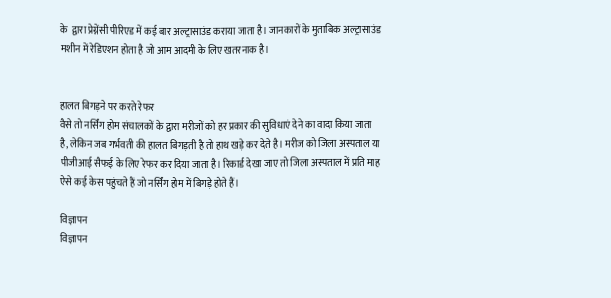के  द्वारा प्रेग्नेंसी पीरिएड में कई बार अल्ट्रासाउंड कराया जाता है। जानकारों के मुताबिक अल्ट्रासाउंड मशीन में रेडिएशन होता है जो आम आदमी के लिए खतरनाक है।


हालत बिगड़ने पर करते रेफर
वैसे तो नर्सिंग होम संचालकों के द्वारा मरीजों को हर प्रकार की सुविधाएं देने का वादा किया जाता है, लेकिन जब गर्भवती की हालत बिगड़ती है तो हाथ खड़े कर देते है। मरीज को जिला अस्पताल या पीजीआई सैफई के लिए रेफर कर दिया जाता है। रिकार्ड देखा जाए तो जिला अस्पताल में प्रति माह ऐसे कई केस पहुंचते हैं जो नर्सिंग होम में बिगड़े होते हैं।

विज्ञापन
विज्ञापन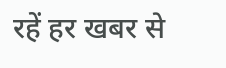रहें हर खबर से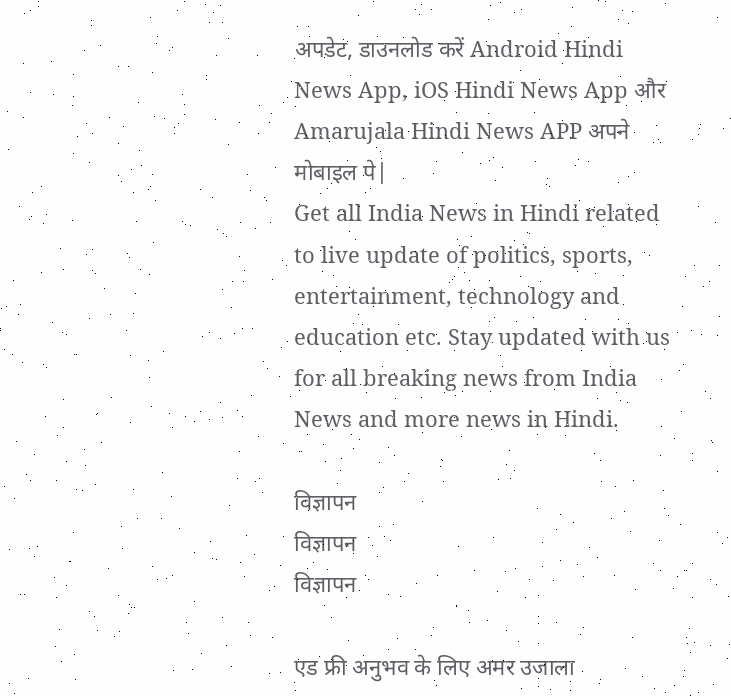अपडेट, डाउनलोड करें Android Hindi News App, iOS Hindi News App और Amarujala Hindi News APP अपने मोबाइल पे|
Get all India News in Hindi related to live update of politics, sports, entertainment, technology and education etc. Stay updated with us for all breaking news from India News and more news in Hindi.

विज्ञापन
विज्ञापन
विज्ञापन

एड फ्री अनुभव के लिए अमर उजाला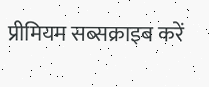प्रीमियम सब्सक्राइब करें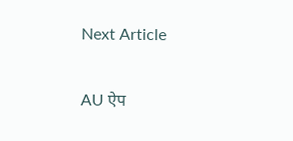Next Article

AU ऐप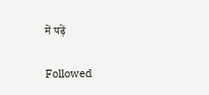में पढ़ें

Followed